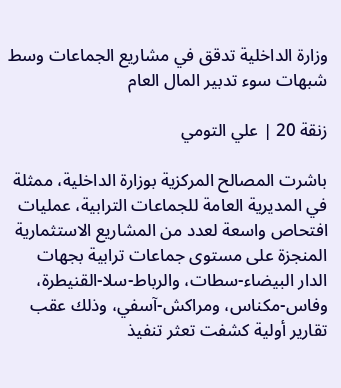وزارة الداخلية تدقق في مشاريع الجماعات وسط شبهات سوء تدبير المال العام

زنقة 20 | علي التومي

باشرت المصالح المركزية بوزارة الداخلية، ممثلة في المديرية العامة للجماعات الترابية، عمليات افتحاص واسعة لعدد من المشاريع الاستثمارية المنجزة على مستوى جماعات ترابية بجهات الدار البيضاء-سطات، والرباط-سلا-القنيطرة، وفاس-مكناس، ومراكش-آسفي، وذلك عقب تقارير أولية كشفت تعثر تنفيذ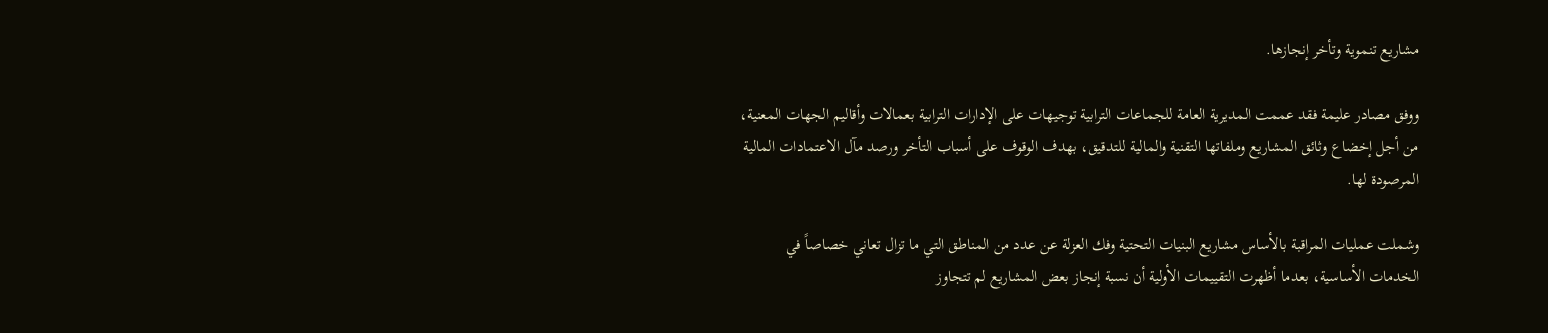مشاريع تنموية وتأخر إنجازها.

ووفق مصادر عليمة فقد عممت المديرية العامة للجماعات الترابية توجيهات على الإدارات الترابية بعمالات وأقاليم الجهات المعنية، من أجل إخضاع وثائق المشاريع وملفاتها التقنية والمالية للتدقيق، بهدف الوقوف على أسباب التأخر ورصد مآل الاعتمادات المالية المرصودة لها.

وشملت عمليات المراقبة بالأساس مشاريع البنيات التحتية وفك العزلة عن عدد من المناطق التي ما تزال تعاني خصاصاً في الخدمات الأساسية، بعدما أظهرت التقييمات الأولية أن نسبة إنجاز بعض المشاريع لم تتجاوز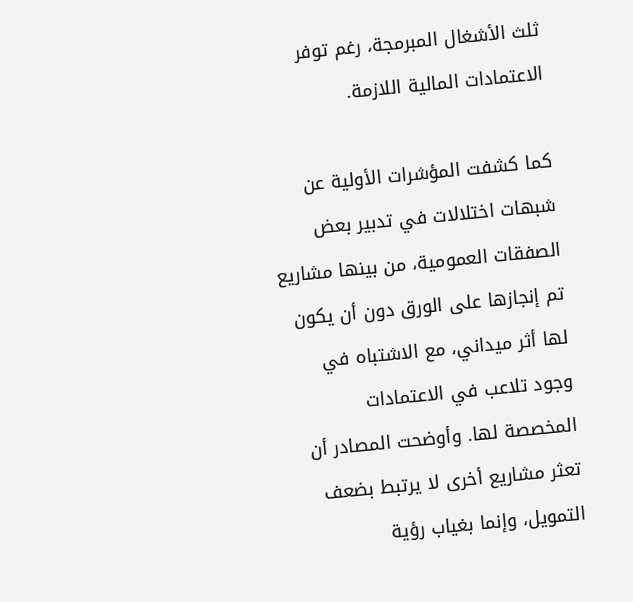ثلث الأشغال المبرمجة، رغم توفر الاعتمادات المالية اللازمة.

كما كشفت المؤشرات الأولية عن شبهات اختلالات في تدبير بعض الصفقات العمومية، من بينها مشاريع تم إنجازها على الورق دون أن يكون لها أثر ميداني، مع الاشتباه في وجود تلاعب في الاعتمادات المخصصة لها. وأوضحت المصادر أن تعثر مشاريع أخرى لا يرتبط بضعف التمويل، وإنما بغياب رؤية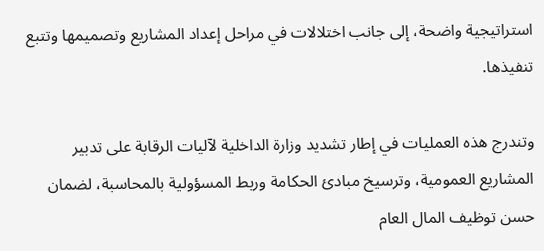استراتيجية واضحة، إلى جانب اختلالات في مراحل إعداد المشاريع وتصميمها وتتبع تنفيذها.

وتندرج هذه العمليات في إطار تشديد وزارة الداخلية لآليات الرقابة على تدبير المشاريع العمومية، وترسيخ مبادئ الحكامة وربط المسؤولية بالمحاسبة، لضمان حسن توظيف المال العام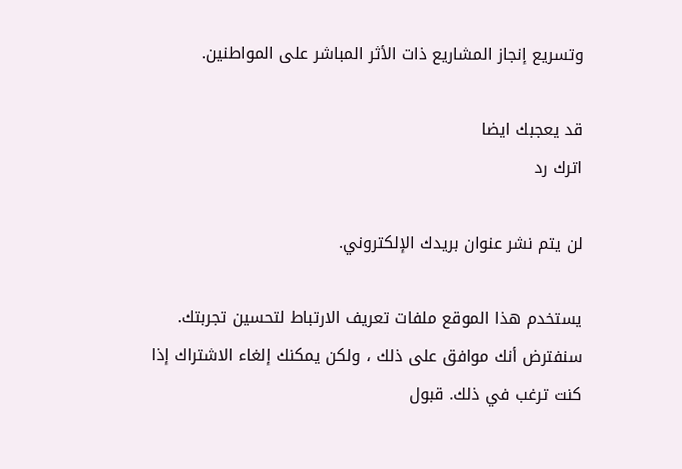وتسريع إنجاز المشاريع ذات الأثر المباشر على المواطنين.

قد يعجبك ايضا
اترك رد

لن يتم نشر عنوان بريدك الإلكتروني.

يستخدم هذا الموقع ملفات تعريف الارتباط لتحسين تجربتك. سنفترض أنك موافق على ذلك ، ولكن يمكنك إلغاء الاشتراك إذا كنت ترغب في ذلك. قبول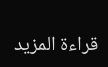قراءة المزيد